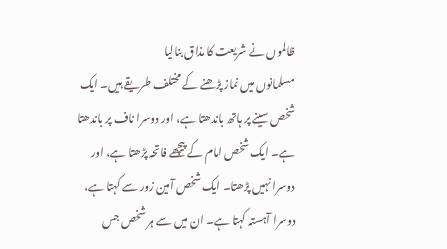ظالموں نے شریعت کا مذاق بنالیا
مسلمانوں میں نماز پڑھنے کے مختلف طریقے ہیں۔ ایک شخص سینے پر ہاتھ باندھتا ہے، اور دوسرا ناف پر باندھتا ہے۔ ایک شخص امام کے پیچھے فاتحہ پڑھتا ہے، اور دوسرا نہیں پڑھتا۔ ایک شخص آمین زور سے کہتا ہے، دوسرا آہستہ کہتا ہے۔ ان میں سے ہر شخص جس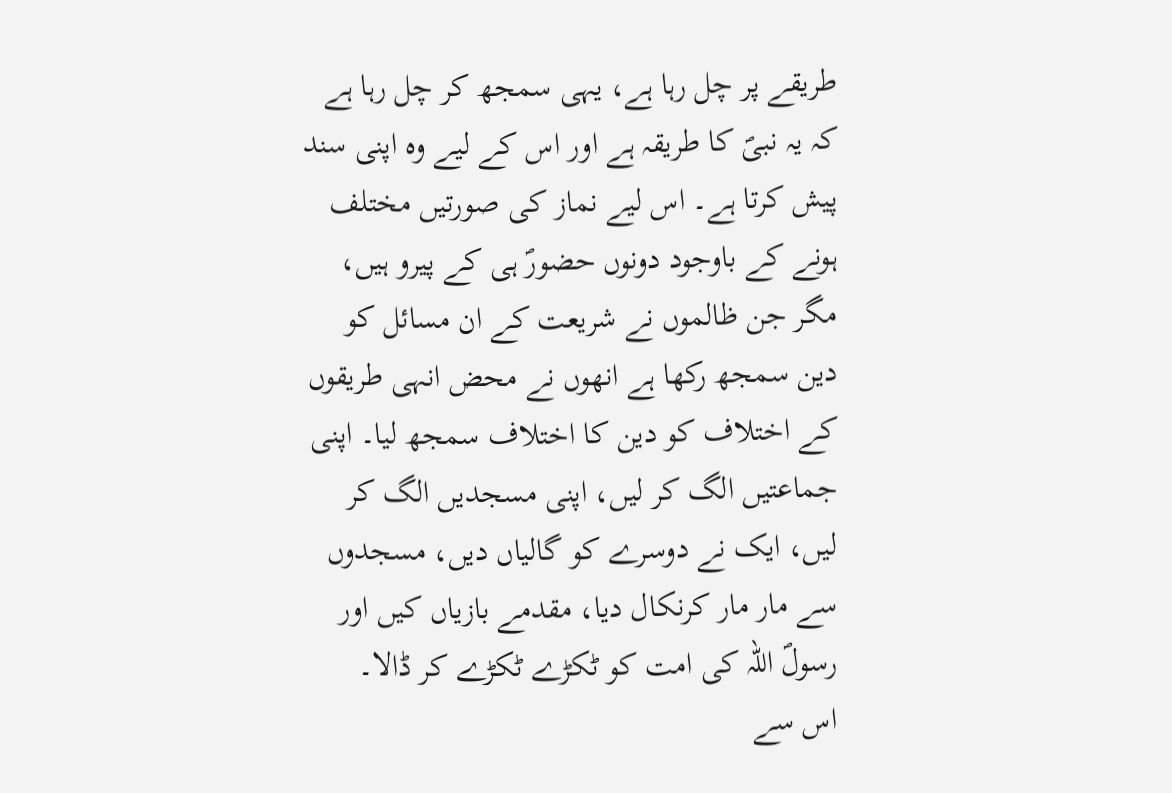طریقے پر چل رہا ہے، یہی سمجھ کر چل رہا ہے کہ یہ نبیؐ کا طریقہ ہے اور اس کے لیے وہ اپنی سند پیش کرتا ہے۔ اس لیے نماز کی صورتیں مختلف ہونے کے باوجود دونوں حضورؐ ہی کے پیرو ہیں، مگر جن ظالموں نے شریعت کے ان مسائل کو دین سمجھ رکھا ہے انھوں نے محض انہی طریقوں کے اختلاف کو دین کا اختلاف سمجھ لیا۔ اپنی جماعتیں الگ کر لیں، اپنی مسجدیں الگ کر لیں، ایک نے دوسرے کو گالیاں دیں، مسجدوں سے مار مار کرنکال دیا، مقدمے بازیاں کیں اور رسولؐ اللہ کی امت کو ٹکڑے ٹکڑے کر ڈالا۔
اس سے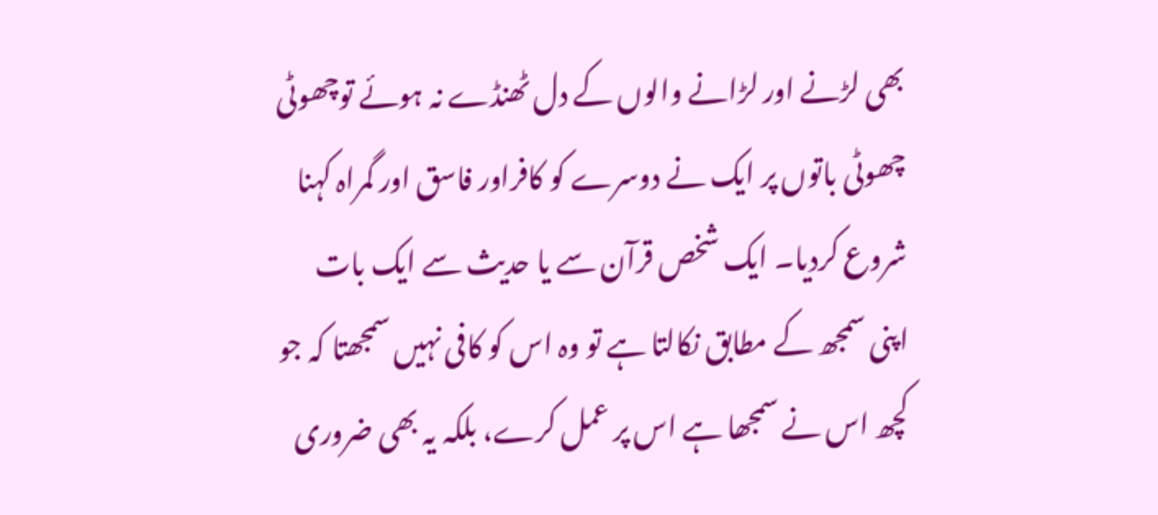بھی لڑنے اور لڑانے والوں کے دل ٹھنڈے نہ ہوئے توچھوٹی چھوٹی باتوں پر ایک نے دوسرے کو کافراور فاسق اور گمراہ کہنا شروع کردیا۔ ایک شخص قرآن سے یا حدیث سے ایک بات اپنی سمجھ کے مطابق نکالتا ہے تو وہ اس کو کافی نہیں سمجھتا کہ جو کچھ اس نے سمجھا ہے اس پر عمل کرے، بلکہ یہ بھی ضروری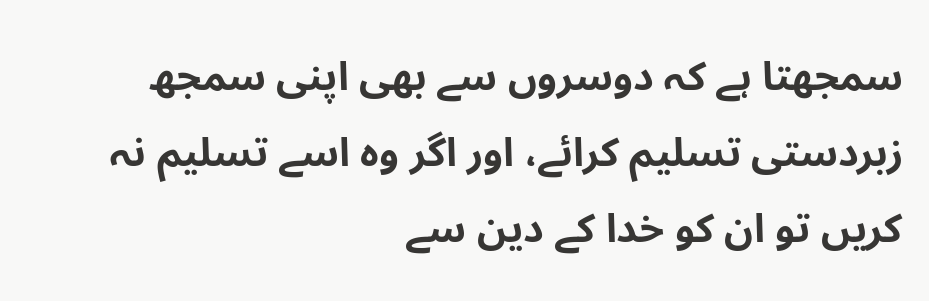سمجھتا ہے کہ دوسروں سے بھی اپنی سمجھ زبردستی تسلیم کرائے، اور اگر وہ اسے تسلیم نہ کریں تو ان کو خدا کے دین سے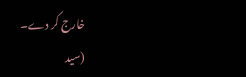خارج کر دے۔
(سید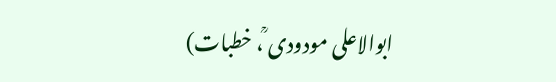ابوالاعلی مودودی ؒ، خطبات)